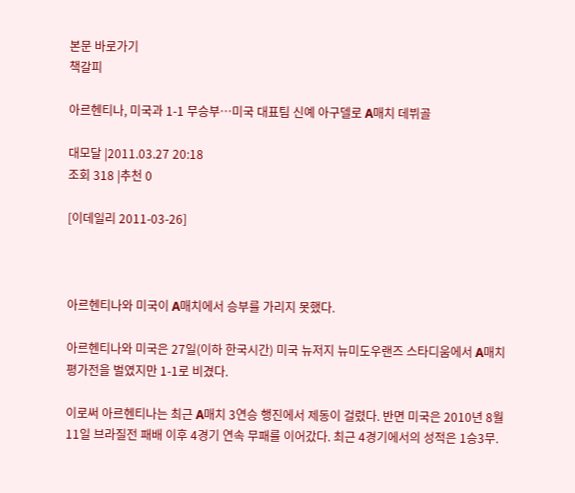본문 바로가기
책갈피

아르헨티나, 미국과 1-1 무승부…미국 대표팀 신예 아구델로 A매치 데뷔골

대모달 |2011.03.27 20:18
조회 318 |추천 0

[이데일리 2011-03-26]



아르헨티나와 미국이 A매치에서 승부를 가리지 못했다.

아르헨티나와 미국은 27일(이하 한국시간) 미국 뉴저지 뉴미도우랜즈 스타디움에서 A매치 평가전을 벌였지만 1-1로 비겼다.

이로써 아르헨티나는 최근 A매치 3연승 행진에서 제동이 걸렸다. 반면 미국은 2010년 8월 11일 브라질전 패배 이후 4경기 연속 무패를 이어갔다. 최근 4경기에서의 성적은 1승3무.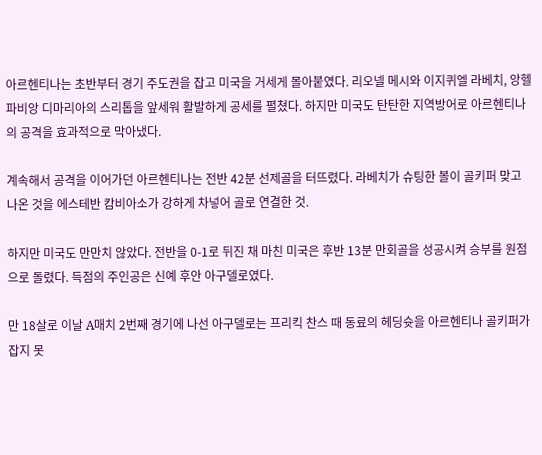아르헨티나는 초반부터 경기 주도권을 잡고 미국을 거세게 몰아붙였다. 리오넬 메시와 이지퀴엘 라베치, 앙헬 파비앙 디마리아의 스리톱을 앞세워 활발하게 공세를 펼쳤다. 하지만 미국도 탄탄한 지역방어로 아르헨티나의 공격을 효과적으로 막아냈다.

계속해서 공격을 이어가던 아르헨티나는 전반 42분 선제골을 터뜨렸다. 라베치가 슈팅한 볼이 골키퍼 맞고 나온 것을 에스테반 캄비아소가 강하게 차넣어 골로 연결한 것.

하지만 미국도 만만치 않았다. 전반을 0-1로 뒤진 채 마친 미국은 후반 13분 만회골을 성공시켜 승부를 원점으로 돌렸다. 득점의 주인공은 신예 후안 아구델로였다.

만 18살로 이날 A매치 2번째 경기에 나선 아구델로는 프리킥 찬스 때 동료의 헤딩슛을 아르헨티나 골키퍼가 잡지 못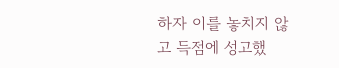하자 이를 놓치지 않고 득점에 성고했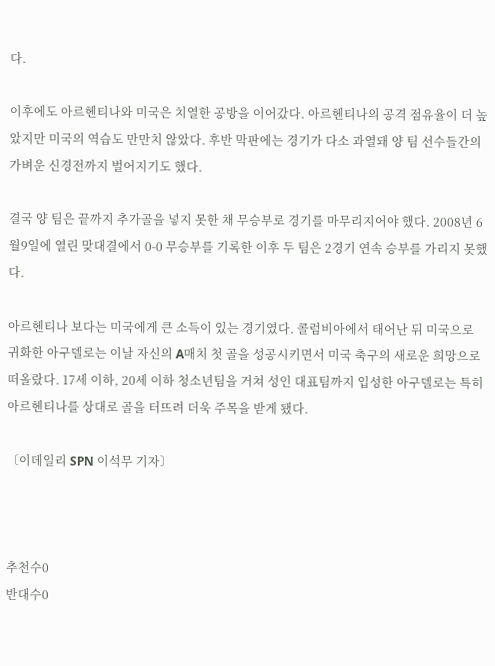다.

이후에도 아르헨티나와 미국은 치열한 공방을 이어갔다. 아르헨티나의 공격 점유율이 더 높았지만 미국의 역습도 만만치 않았다. 후반 막판에는 경기가 다소 과열돼 양 팀 선수들간의 가벼운 신경전까지 벌어지기도 했다.

결국 양 팀은 끝까지 추가골을 넣지 못한 채 무승부로 경기를 마무리지어야 했다. 2008년 6월9일에 열린 맞대결에서 0-0 무승부를 기록한 이후 두 팀은 2경기 연속 승부를 가리지 못했다.

아르헨티나 보다는 미국에게 큰 소득이 있는 경기였다. 콜럼비아에서 태어난 뒤 미국으로 귀화한 아구델로는 이날 자신의 A매치 첫 골을 성공시키면서 미국 축구의 새로운 희망으로 떠올랐다. 17세 이하, 20세 이하 청소년팀을 거쳐 성인 대표팀까지 입성한 아구델로는 특히 아르헨티나를 상대로 골을 터뜨려 더욱 주목을 받게 됐다.

〔이데일리 SPN 이석무 기자〕



추천수0
반대수0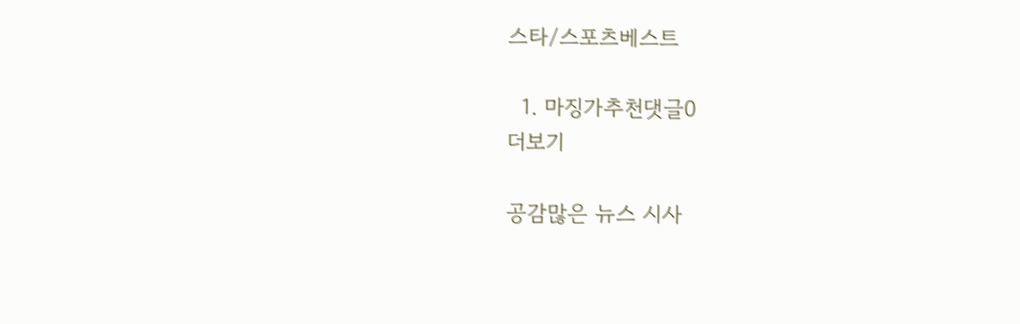스타/스포츠베스트

  1. 마징가추천댓글0
더보기

공감많은 뉴스 시사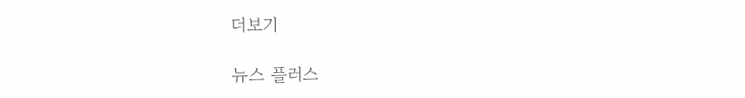더보기

뉴스 플러스